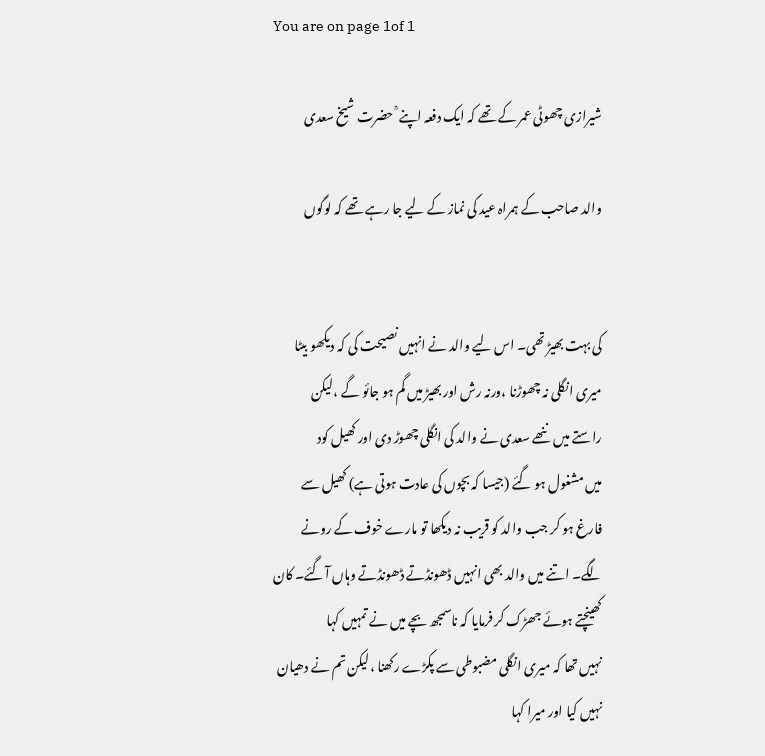You are on page 1of 1

شیرازی چھوٹی عمر کے تھے کہ ایک دفعہ اپنے ؒ حضرت شیخ سعدی

والد صاحب کے ہمراہ عید کی نماز کے لیے جا رہے تھے کہ لوگوں


کی بہت بھیڑ تھی۔ اس لیے والد نے انہیں نصیحت کی کہ دیکھو بیٹا
میری انگلی نہ چھوڑنا ،ورنہ رش اور بھیڑ میں گم ہو جائو گے ،لیکن
راستے میں ننھے سعدی نے والد کی انگلی چھوڑ دی اور کھیل کود
میں مشغول ہو گئے (جیسا کہ بچوں کی عادت ہوتی ہے) کھیل سے
فارغ ہو کر جب والد کو قریب نہ دیکھا تو مارے خوف کے رونے
لگے۔ اتنے میں والد بھی انہیں ڈھونڈتے ڈھونڈتے وہاں آگئے۔ کان
کھینچتے ہوئے جھڑک کر فرمایا کہ ناسمجھ بچے میں نے تمہیں کہا
نہیں تھا کہ میری انگلی مضبوطی سے پکڑے رکھنا ،لیکن تم نے دھیان
نہیں کیا اور میرا کہا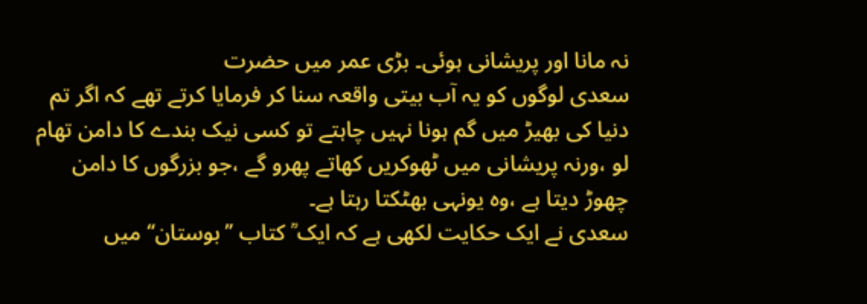نہ مانا اور پریشانی ہوئی۔ بڑی عمر میں حضرت
سعدی لوگوں کو یہ آب بیتی واقعہ سنا کر فرمایا کرتے تھے کہ اگر تم
دنیا کی بھیڑ میں گم ہونا نہیں چاہتے تو کسی نیک بندے کا دامن تھام
لو ،ورنہ پریشانی میں ٹھوکریں کھاتے پھرو گے ،جو بزرگوں کا دامن
چھوڑ دیتا ہے ،وہ یونہی بھٹکتا رہتا ہے۔
سعدی نے ایک حکایت لکھی ہے کہ ایک ؒ کتاب ’’بوستان‘‘ میں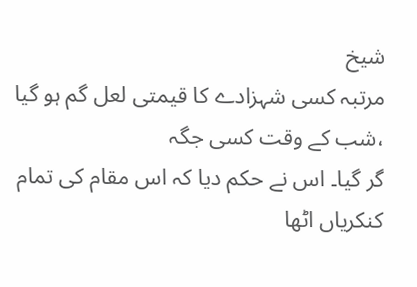شیخ
مرتبہ کسی شہزادے کا قیمتی لعل گم ہو گیا ،شب کے وقت کسی جگہ
گر گیا۔ اس نے حکم دیا کہ اس مقام کی تمام کنکریاں اٹھا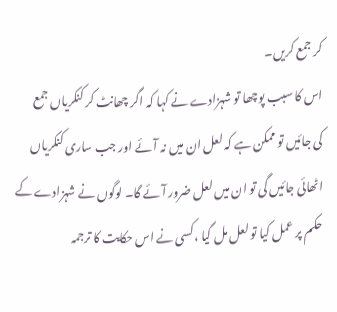کر جمع کریں۔
اس کا سبب پوچھا تو شہزادے نے کہا کہ اگر چھانٹ کر کنکریاں جمع
کی جائیں تو ممکن ہے کہ لعل ان میں نہ آئے اور جب ساری کنکریاں
اٹھائی جائیں گی تو ان میں لعل ضرور آئے گا۔ لوگوں نے شہزادے کے
حکم پر عمل کیا تو لعل مل گیا ،کسی نے اس حکایت کا ترجمہ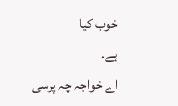خوب کیا
ہے۔
اے خواجہ چہ پرسی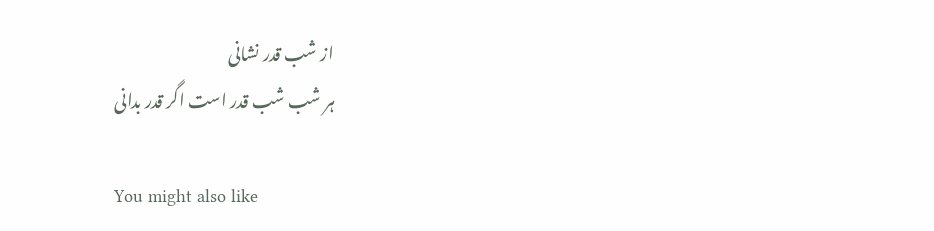از شب قدر نشانی
ہر شب شب قدر است اگر قدر بدانی

You might also like